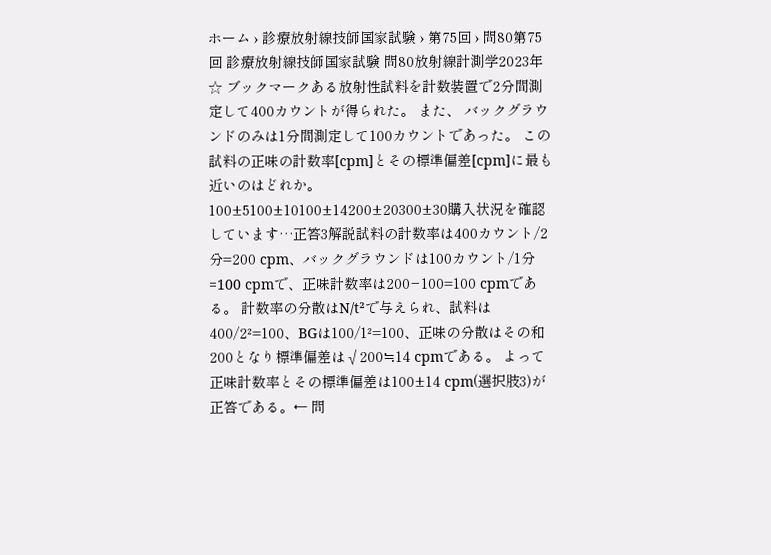ホーム › 診療放射線技師国家試験 › 第75回 › 問80第75回 診療放射線技師国家試験 問80放射線計測学2023年☆ ブックマークある放射性試料を計数装置で2分間測定して400カウントが得られた。 また、 バックグラウンドのみは1分間測定して100カウントであった。 この試料の正味の計数率[cpm]とその標準偏差[cpm]に最も近いのはどれか。100±5100±10100±14200±20300±30購入状況を確認しています…正答3解説試料の計数率は400カウント/2分=200 cpm、バックグラウンドは100カウント/1分=100 cpmで、正味計数率は200−100=100 cpmである。 計数率の分散はN/t²で与えられ、試料は400/2²=100、BGは100/1²=100、正味の分散はその和200となり標準偏差は√200≒14 cpmである。 よって正味計数率とその標準偏差は100±14 cpm(選択肢3)が正答である。← 問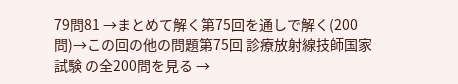79問81 →まとめて解く第75回を通しで解く(200問)→この回の他の問題第75回 診療放射線技師国家試験 の全200問を見る →